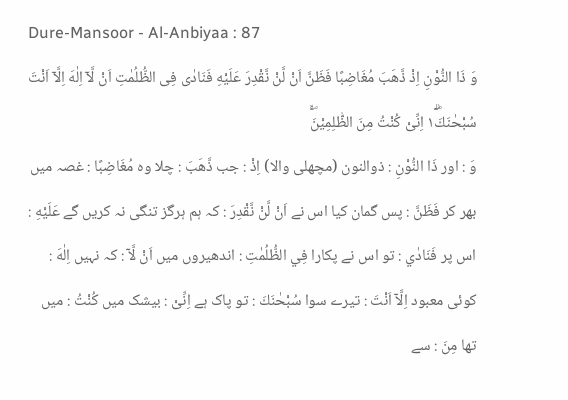Dure-Mansoor - Al-Anbiyaa : 87
وَ ذَا النُّوْنِ اِذْ ذَّهَبَ مُغَاضِبًا فَظَنَّ اَنْ لَّنْ نَّقْدِرَ عَلَیْهِ فَنَادٰى فِی الظُّلُمٰتِ اَنْ لَّاۤ اِلٰهَ اِلَّاۤ اَنْتَ سُبْحٰنَكَ١ۖۗ اِنِّیْ كُنْتُ مِنَ الظّٰلِمِیْنَۚۖ
وَ : اور ذَا النُّوْنِ : ذوالنون (مچھلی والا) اِذْ : جب ذَّهَبَ : چلا وہ مُغَاضِبًا : غصہ میں بھر کر فَظَنَّ : پس گمان کیا اس نے اَنْ لَّنْ نَّقْدِرَ : کہ ہم ہرگز تنگی نہ کریں گے عَلَيْهِ : اس پر فَنَادٰي : تو اس نے پکارا فِي الظُّلُمٰتِ : اندھیروں میں اَنْ لَّآ : کہ نہیں اِلٰهَ : کوئی معبود اِلَّآ اَنْتَ : تیرے سوا سُبْحٰنَكَ : تو پاک ہے اِنِّىْ : بیشک میں كُنْتُ : میں تھا مِنَ : سے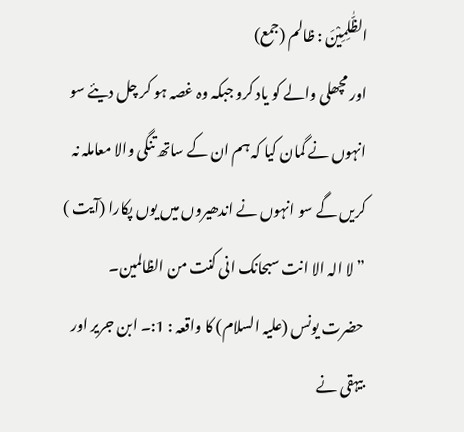الظّٰلِمِيْنَ : ظالم (جمع)
اور مچھلی والے کو یاد کرو جبکہ وہ غصہ ہو کر چل دیئے سو انہوں نے گمان کیا کہ ہم ان کے ساتھ تنگی والا معاملہ نہ کریں گے سو انہوں نے اندھیروں میں یوں پکارا (آیت ) ” لا الہ الا انت سبحانک انی کنت من الظالمین۔
حضرت یونس (علیہ السلام) کا واقعہ : 1:۔ ابن جریر اور بیہقی نے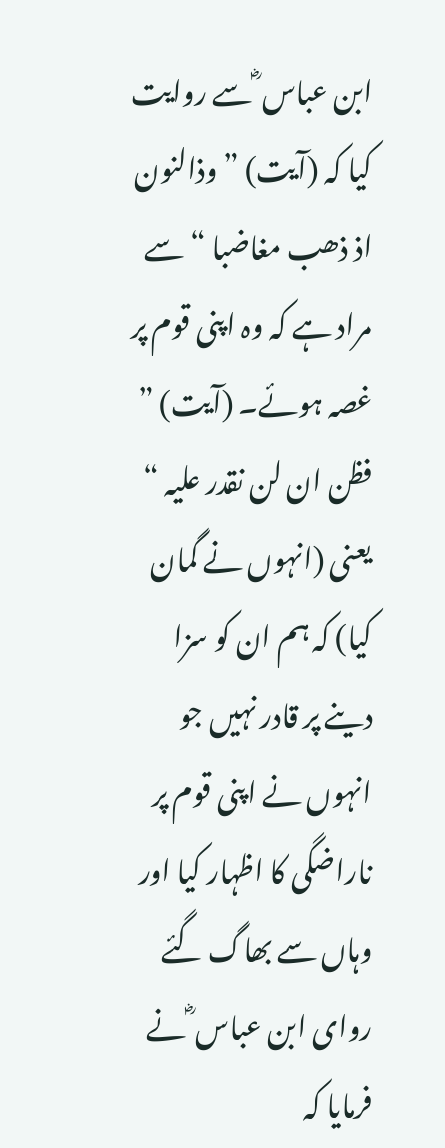ابن عباس ؓ سے روایت کیا کہ (آیت) ” وذالنون اذ ذھب مغاضبا “ سے مراد ہے کہ وہ اپنی قوم پر غصہ ہوئے۔ (آیت) ” فظن ان لن نقدر علیہ “ یعنی (انہوں نے گمان کیا) کہ ہم ان کو سزا دینے پر قادر نہیں جو انہوں نے اپنی قوم پر ناراضگی کا اظہار کیا اور وہاں سے بھاگ گئے روای ابن عباس ؓ نے فرمایا کہ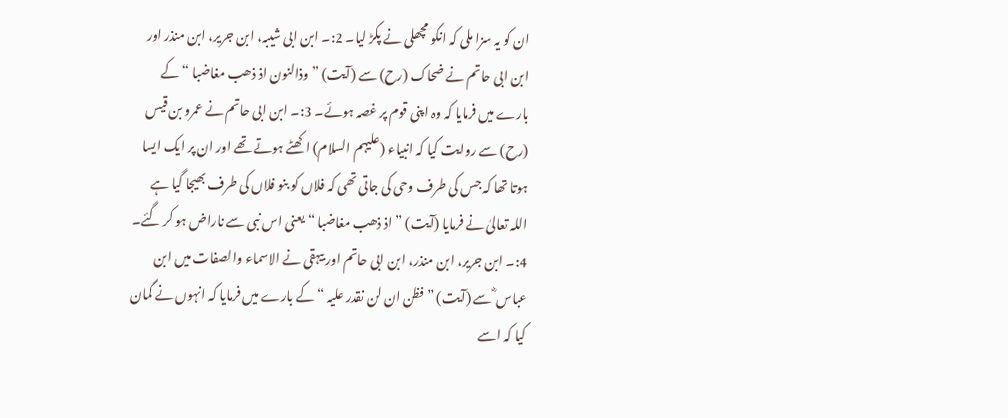ان کو یہ سزا ملی کہ انکو مچھلی نے پکڑ لیا۔ 2:۔ ابن ابی شیبہ، ابن جریر، ابن منذر اور ابن ابی حاتم نے ضحاک (رح) سے (آیت) ” وذالنون اذ ذھب مغاضبا “ کے بارے میں فرمایا کہ وہ اپنی قوم پر غصہ ہوئے۔ 3:۔ ابن ابی حاتم نے عمرو بن قیس (رح) سے روایت کیا کہ انبیاء (علیہم السلام) اکھٹے ہوتے تھے اور ان پر ایک ایسا ہوتا تھا کہ جس کی طرف وحی کی جاتی تھی کہ فلاں کو بنو فلاں کی طرف بھیجا گیا ہے اللہ تعالیٰ نے فرمایا (آیت) ” اذ ذھب مغاضبا “ یعنی اس نبی سے ناراض ہو کر گئے۔ 4:۔ ابن جریر، ابن منذر، ابن ابی حاتم اور بیہقی نے الاسماء والصفات میں ابن عباس ؓ سے (آیت) ” فظن ان لن نقدر علیہ “ کے بارے میں فرمایا کہ انہوں نے گمان کیا کہ اسے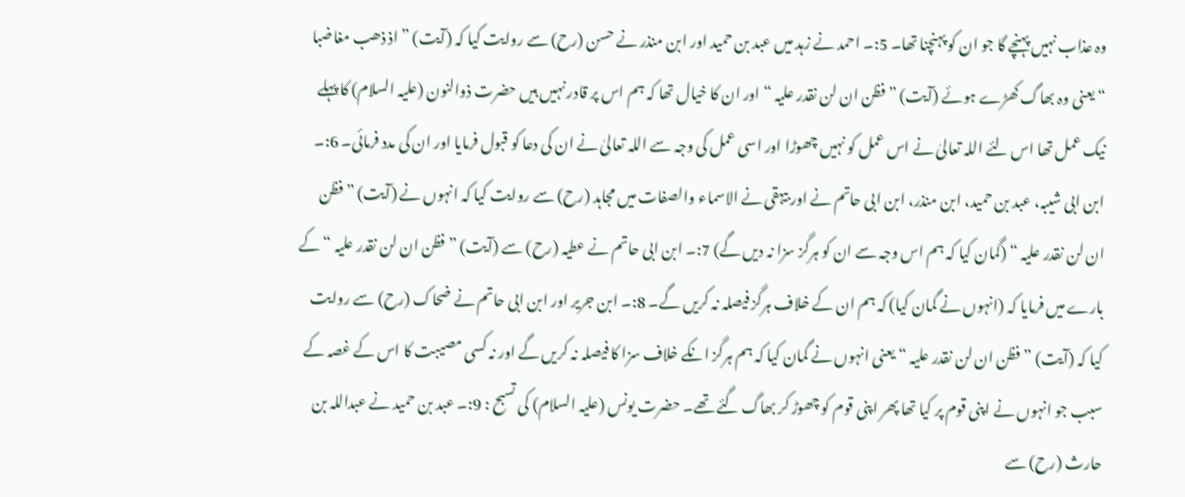وہ عذاب نہیں پہنچے گا جو ان کو پہنچنا تھا۔ 5:۔ احمد نے زہد میں عبد بن حمید اور ابن منذر نے حسن (رح) سے روایت کیا کہ (آیت) ” اذ ذھب مغاضبا “ یعنی وہ بھاگ کھڑے ہوئے (آیت) ” فظن ان لن نقدر علیہ “ اور ان کا خیال تھا کہ ہم اس پر قادر نہیں ہیں حضرت ذوالنون (علیہ السلام) کا پہلے نیک عمل تھا اس لئے اللہ تعالیٰ نے اس عمل کو نہیں چھوڑا اور اسی عمل کی وجہ سے اللہ تعالیٰ نے ان کی دعا کو قبول فرمایا اور ان کی مدد فرمائی۔ 6:۔ ابن ابی شیبہ، عبد بن حمید، ابن منذر، ابن ابی حاتم نے اور بیہقی نے الاسماء والصفات میں مجاہد (رح) سے روایت کیا کہ انہوں نے (آیت) ” فظن ان لن نقدر علیہ “ (گمان کیا کہ ہم اس وجہ سے ان کو ہرگز سزا نہ دیں گے) 7:۔ ابن ابی حاتم نے عطیہ (رح) سے (آیت) ” فظن ان لن نقدر علیہ “ کے بارے میں فرمایا کہ (انہوں نے گمان کیا) کہ ہم ان کے خلاف ہرگز فیصلہ نہ کریں گے۔ 8:۔ ابن جریر اور ابن ابی حاتم نے ضحاک (رح) سے روایت کیا کہ (آیت) ” فظن ان لن نقدر علیہ “ یعنی انہوں نے گمان کیا کہ ہم ہرگز انکے خلاف سزا کا فیصلہ نہ کریں گے اور نہ کسی مصیبت کا اس کے غصہ کے سبب جو انہوں نے اپنی قوم پر کیا تھا پھر اپنی قوم کو چھوڑ کر بھاگ گئے تھے۔ حضرت یونس (علیہ السلام) کی تسبح : 9:۔ عبد بن حمید نے عبداللہ بن حارث (رح) سے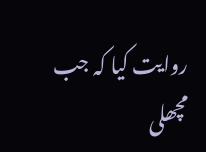روایت کیا کہ جب مچھلی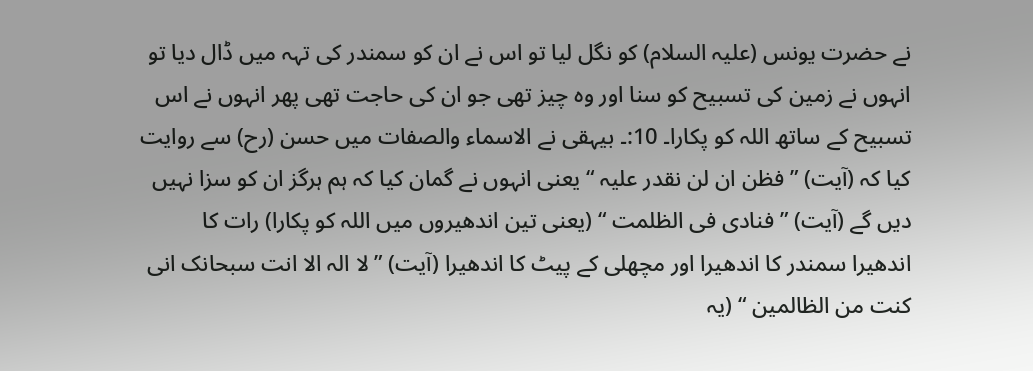نے حضرت یونس (علیہ السلام) کو نگل لیا تو اس نے ان کو سمندر کی تہہ میں ڈال دیا تو انہوں نے زمین کی تسبیح کو سنا اور وہ چیز تھی جو ان کی حاجت تھی پھر انہوں نے اس تسبیح کے ساتھ اللہ کو پکارا۔ 10:۔ بیہقی نے الاسماء والصفات میں حسن (رح) سے روایت کیا کہ (آیت) ” فظن ان لن نقدر علیہ “ یعنی انہوں نے گمان کیا کہ ہم ہرگز ان کو سزا نہیں دیں گے (آیت) ” فنادی فی الظلمت “ (یعنی تین اندھیروں میں اللہ کو پکارا) رات کا اندھیرا سمندر کا اندھیرا اور مچھلی کے پیٹ کا اندھیرا (آیت) ” لا الہ الا انت سبحانک انی کنت من الظالمین “ (یہ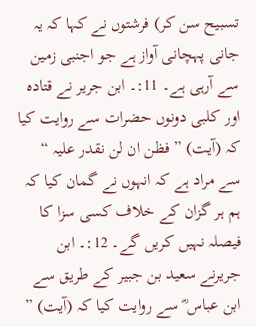تسبیح سن کر) فرشتوں نے کہا کہ یہ جانی پہچانی آواز ہے جو اجنبی زمین سے آرہی ہے۔ 11:۔ ابن جریر نے قتادہ اور کلبی دونوں حضرات سے روایت کیا کہ (آیت) ” فظن ان لن نقدر علیہ “ سے مراد ہے کہ انہوں نے گمان کیا کہ ہم ہر گزان کے خلاف کسی سزا کا فیصلہ نہیں کریں گے۔ 12:۔ ابن جریرنے سعید بن جبیر کے طریق سے ابن عباس ؓ سے روایت کیا کہ (آیت) ”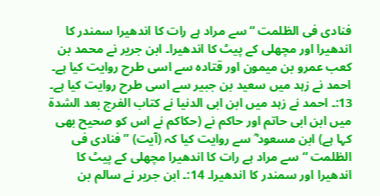فنادی فی الظلمت “ سے مراد ہے رات کا اندھیرا سمندر کا اندھیرا اور مچھلی کے پیٹ کا اندھیرا۔ ابن جریر نے محمد بن کعب عمرو بن میمون اور قتادہ سے اسی طرح روایت کیا ہے۔ احمد نے زہد میں سعید بن جبیر سے اسی طرح روایت کیا ہے۔ 13:۔ احمد نے زہد میں ابن ابی الدنیا نے کتاب الفرج بعد الشدۃ میں ابن ابی حاتم اور حاکم نے (حکاکم نے اس کو صحیح بھی کہا ہے) ابن مسعود ؓ سے روایت کیا کہ (آیت) ” فنادی فی الظلمت “ سے مراد ہے رات کا اندھیرا مچھلی کے پیٹ کا اندھیرا اور سمندر کا اندھیرا۔ 14:۔ ابن جریر نے سالم بن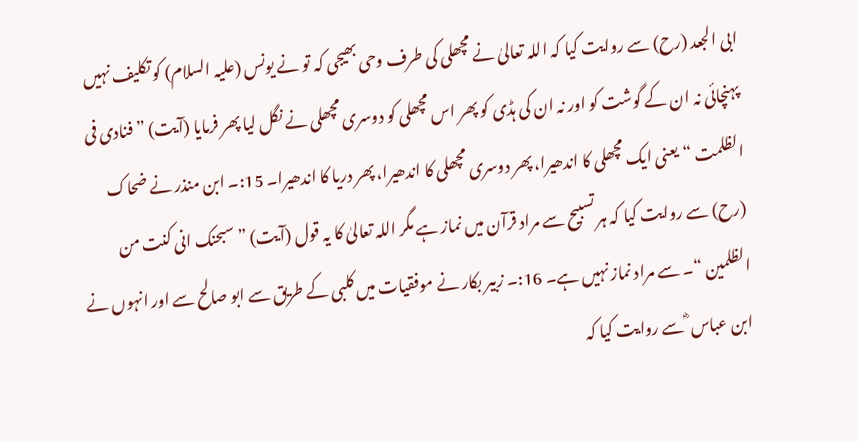ابی الجعد (رح) سے روایت کیا کہ اللہ تعالیٰ نے مچھلی کی طرف وحی بھیجی کہ تو نے یونس (علیہ السلام) کو تکلیف نہیں پہنچائی نہ ان کے گوشت کو اور نہ ان کی ہڈی کو پھر اس مچھلی کو دوسری مچھلی نے نگل لیا پھر فرمایا (آیت) ” فنادی فی الظلمت “ یعنی ایک مچھلی کا اندھیرا، پھر دوسری مچھلی کا اندھیرا، پھر دریا کا اندھیرا۔ 15:۔ ابن منذر نے ضحاک (رح) سے روایت کیا کہ ہر تسبیح سے مراد قرآن میں نماز ہے مگر اللہ تعالیٰ کا یہ قول (آیت) ” سبحنک انی کنت من الظلمین “۔ سے مراد نماز نہیں ہے۔ 16:۔ زبیر بکار نے موفقیات میں کلبی کے طریق سے ابو صالح سے اور انہوں نے ابن عباس ؓ سے روایت کیا کہ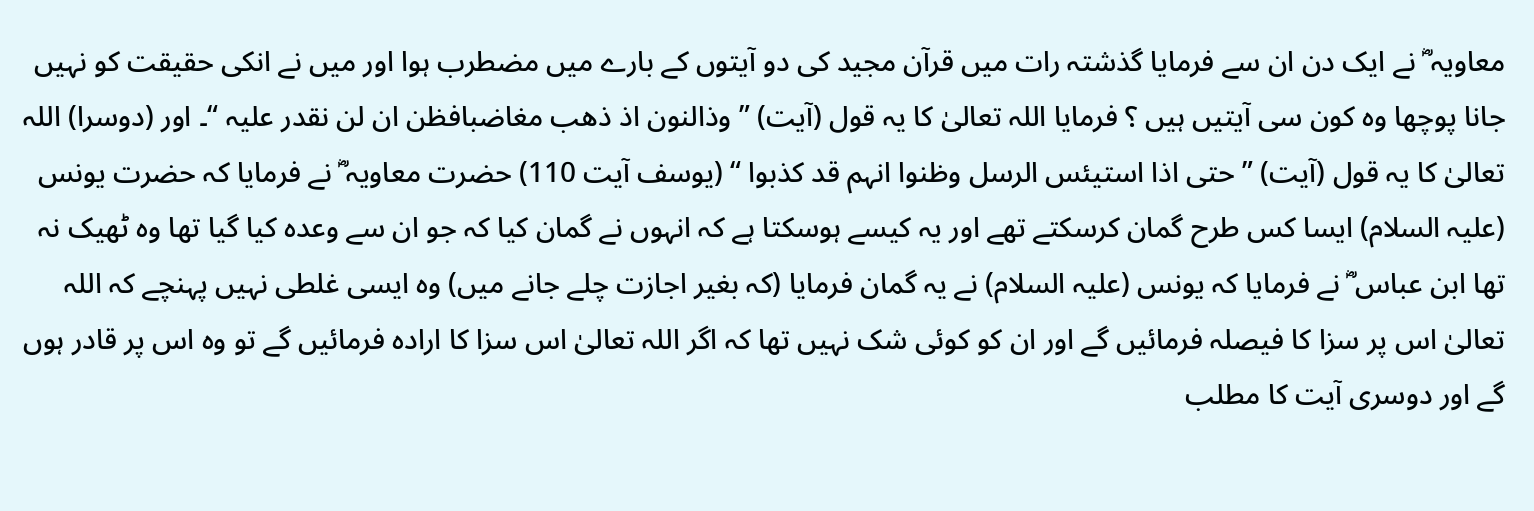معاویہ ؓ نے ایک دن ان سے فرمایا گذشتہ رات میں قرآن مجید کی دو آیتوں کے بارے میں مضطرب ہوا اور میں نے انکی حقیقت کو نہیں جانا پوچھا وہ کون سی آیتیں ہیں ؟ فرمایا اللہ تعالیٰ کا یہ قول (آیت) ” وذالنون اذ ذھب مغاضبافظن ان لن نقدر علیہ “۔ اور (دوسرا) اللہ تعالیٰ کا یہ قول (آیت) ” حتی اذا استیئس الرسل وظنوا انہم قد کذبوا “ (یوسف آیت 110) حضرت معاویہ ؓ نے فرمایا کہ حضرت یونس (علیہ السلام) ایسا کس طرح گمان کرسکتے تھے اور یہ کیسے ہوسکتا ہے کہ انہوں نے گمان کیا کہ جو ان سے وعدہ کیا گیا تھا وہ ٹھیک نہ تھا ابن عباس ؓ نے فرمایا کہ یونس (علیہ السلام) نے یہ گمان فرمایا (کہ بغیر اجازت چلے جانے میں) وہ ایسی غلطی نہیں پہنچے کہ اللہ تعالیٰ اس پر سزا کا فیصلہ فرمائیں گے اور ان کو کوئی شک نہیں تھا کہ اگر اللہ تعالیٰ اس سزا کا ارادہ فرمائیں گے تو وہ اس پر قادر ہوں گے اور دوسری آیت کا مطلب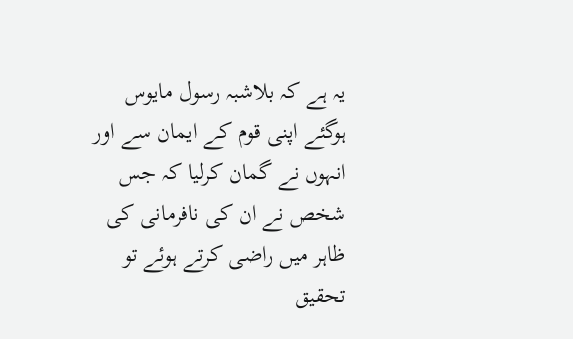یہ ہے کہ بلاشبہ رسول مایوس ہوگئے اپنی قوم کے ایمان سے اور انہوں نے گمان کرلیا کہ جس شخص نے ان کی نافرمانی کی ظاہر میں راضی کرتے ہوئے تو تحقیق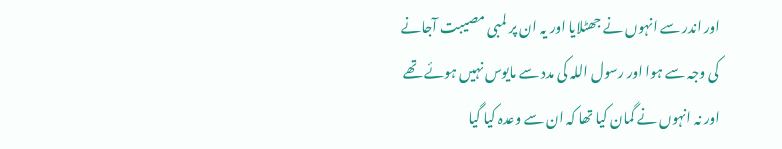اور اندر سے انہوں نے جھٹلایا اور یہ ان پر لمبی مصیبت آجانے کی وجہ سے ہوا اور رسول اللہ کی مدد سے مایوس نہیں ہوئے تھے اور نہ انہوں نے گمان کیا تھا کہ ان سے وعدہ کیا گیا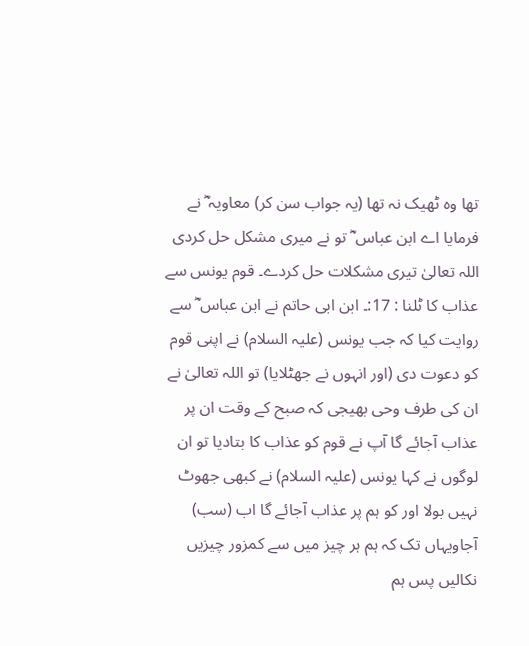تھا وہ ٹھیک نہ تھا (یہ جواب سن کر) معاویہ ؓ نے فرمایا اے ابن عباس ؓ تو نے میری مشکل حل کردی اللہ تعالیٰ تیری مشکلات حل کردے۔ قوم یونس سے عذاب کا ٹلنا : 17:۔ ابن ابی حاتم نے ابن عباس ؓ سے روایت کیا کہ جب یونس (علیہ السلام) نے اپنی قوم کو دعوت دی (اور انہوں نے جھٹلایا) تو اللہ تعالیٰ نے ان کی طرف وحی بھیجی کہ صبح کے وقت ان پر عذاب آجائے گا آپ نے قوم کو عذاب کا بتادیا تو ان لوگوں نے کہا یونس (علیہ السلام) نے کبھی جھوٹ نہیں بولا اور کو ہم پر عذاب آجائے گا اب (سب) آجاویہاں تک کہ ہم ہر چیز میں سے کمزور چیزیں نکالیں پس ہم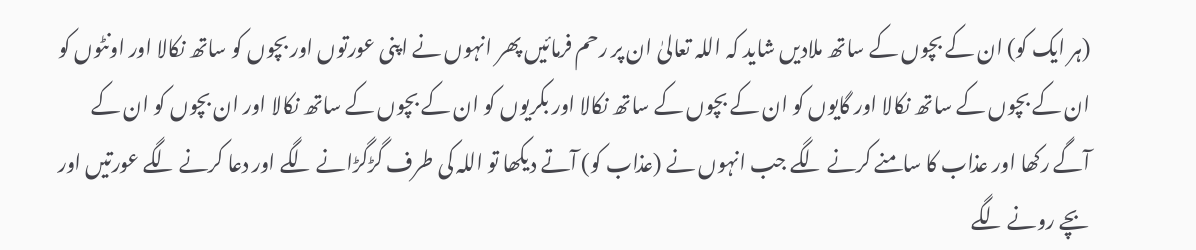(ہر ایک کو) ان کے بچوں کے ساتھ ملادیں شاید کہ اللہ تعالیٰ ان پر رحم فرمائیں پھر انہوں نے اپنی عورتوں اور بچوں کو ساتھ نکالا اور اونٹوں کو ان کے بچوں کے ساتھ نکالا اور گایوں کو ان کے بچوں کے ساتھ نکالا اور بکریوں کو ان کے بچوں کے ساتھ نکالا اور ان بچوں کو ان کے آگے رکھا اور عذاب کا سامنے کرنے لگے جب انہوں نے (عذاب کو) آتے دیکھا تو اللہ کی طرف گڑگڑانے لگے اور دعا کرنے لگے عورتیں اور بچے رونے لگے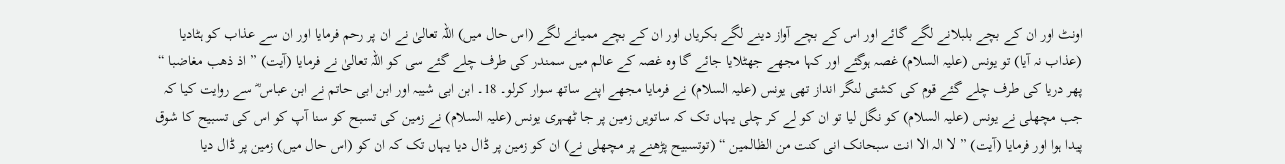اونٹ اور ان کے بچے بلبلانے لگے گائے اور اس کے بچے آواز دینے لگے بکریاں اور ان کے بچے ممیانے لگے (اس حال میں) اللہ تعالیٰ نے ان پر رحم فرمایا اور ان سے عذاب کو ہٹادیا (عذاب نہ آیا) تو یونس (علیہ السلام) غصہ ہوگئے اور کہا مجھے جھٹلایا جائے گا وہ غصہ کے عالم میں سمندر کی طرف چلے گئے سی کو اللہ تعالیٰ نے فرمایا (آیت) ” اذ ذھب مغاضبا “ پھر دریا کی طرف چلے گئے قوم کی کشتی لنگر انداز تھی یونس (علیہ السلام) نے فرمایا مجھے اپنے ساتھ سوار کرلو۔ 18۔ ابن ابی شیبہ اور ابن ابی حاتم نے ابن عباس ؓ سے روایت کیا کہ جب مچھلی نے یونس (علیہ السلام) کو نگل لیا تو ان کو لے کر چلی یہاں تک کہ ساتویں زمین پر جا ٹھہری یونس (علیہ السلام) نے زمین کی تسبح کو سنا آپ کو اس کی تسبیح کا شوق پیدا ہوا اور فرمایا (آیت) ” لا الہ الا انت سبحانک انی کنت من الظالمین “ (توتسبیح پڑھنے پر مچھلی نے) ان کو زمین پر ڈال دیا یہاں تک کہ ان کو (اس حال میں) زمین پر ڈال دیا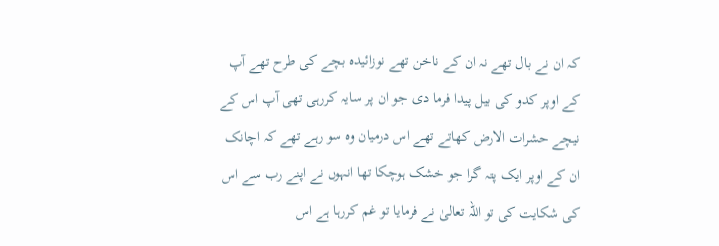کہ ان نے بال تھے نہ ان کے ناخن تھے نوزائیدہ بچے کی طرح تھے آپ کے اوپر کدو کی بیل پیدا فرما دی جو ان پر سایہ کررہی تھی آپ اس کے نیچے حشرات الارض کھاتے تھے اس درمیان وہ سو رہے تھے کہ اچانک ان کے اوپر ایک پتہ گرا جو خشک ہوچکا تھا انہوں نے اپنے رب سے اس کی شکایت کی تو اللہ تعالیٰ نے فرمایا تو غم کررہا ہے اس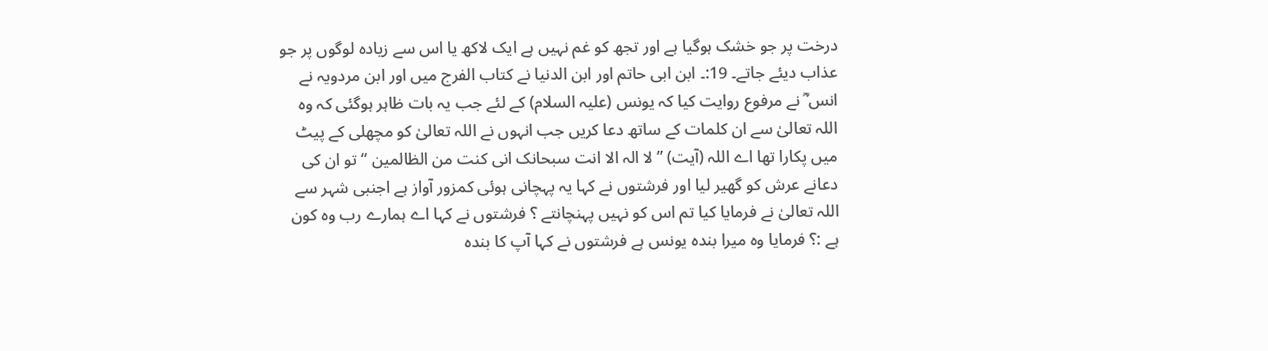درخت پر جو خشک ہوگیا ہے اور تجھ کو غم نہیں ہے ایک لاکھ یا اس سے زیادہ لوگوں پر جو عذاب دیئے جاتے۔ 19:۔ ابن ابی حاتم اور ابن الدنیا نے کتاب الفرج میں اور ابن مردویہ نے انس ؓ نے مرفوع روایت کیا کہ یونس (علیہ السلام) کے لئے جب یہ بات ظاہر ہوگئی کہ وہ اللہ تعالیٰ سے ان کلمات کے ساتھ دعا کریں جب انہوں نے اللہ تعالیٰ کو مچھلی کے پیٹ میں پکارا تھا اے اللہ (آیت) ” لا الہ الا انت سبحانک انی کنت من الظالمین “ تو ان کی دعانے عرش کو گھیر لیا اور فرشتوں نے کہا یہ پہچانی ہوئی کمزور آواز ہے اجنبی شہر سے اللہ تعالیٰ نے فرمایا کیا تم اس کو نہیں پہنچانتے ؟ فرشتوں نے کہا اے ہمارے رب وہ کون ہے :؟ فرمایا وہ میرا بندہ یونس ہے فرشتوں نے کہا آپ کا بندہ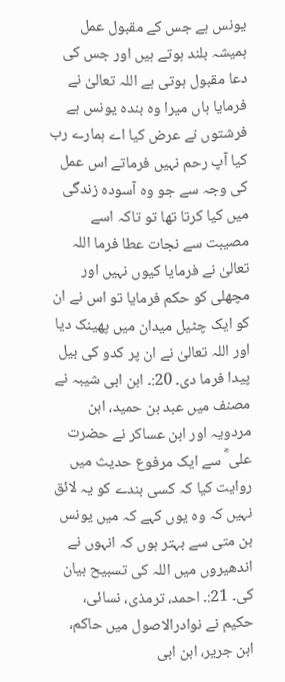یونس ہے جس کے مقبول عمل ہمیشہ بلند ہوتے ہیں اور جس کی دعا مقبول ہوتی ہے اللہ تعالیٰ نے فرمایا ہاں میرا وہ بندہ یونس ہے فرشتوں نے عرض کیا اے ہمارے رب کیا آپ رحم نہیں فرماتے اس عمل کی وجہ سے جو وہ آسودہ زندگی میں کیا کرتا تھا تو تاکہ اسے مصیبت سے نجات عطا فرما اللہ تعالیٰ نے فرمایا کیوں نہیں اور مچھلی کو حکم فرمایا تو اس نے ان کو ایک چٹیل میدان میں پھینک دیا اور اللہ تعالیٰ نے ان پر کدو کی بیل پیدا فرما دی۔ 20:۔ ابن ابی شیبہ نے مصنف میں عبد بن حمید، ابن مردویہ اور ابن عساکر نے حضرت علی ؓ سے ایک مرفوع حدیث میں روایت کیا کہ کسی بندے کو یہ لائق نہیں کہ وہ یوں کہے کہ میں یونس بن متی سے بہتر ہوں کہ انہوں نے اندھیروں میں اللہ کی تسبیح بیان کی۔ 21:۔ احمد، ترمذی، نسائی، حکیم نے نوادرالاصول میں حاکم، ابن جریر، ابن ابی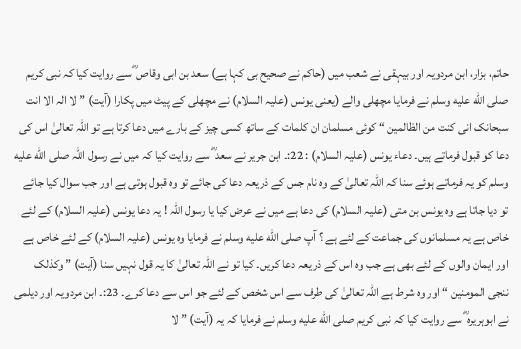حاتم، بزار، ابن مردویہ اور بیہقی نے شعب میں (حاکم نے صحیح بی کہا ہے) سعد بن ابی وقاص ؓ سے روایت کیا کہ نبی کریم صلى الله عليه وسلم نے فرمایا مچھلی والے (یعنی یونس (علیہ السلام) نے مچھلی کے پیٹ میں پکارا (آیت) ” لا الہ الا انت سبحانک انی کنت من الظالمین “ کوئی مسلمان ان کلمات کے ساتھ کسی چیز کے بارے میں دعا کرتا ہے تو اللہ تعالیٰ اس کی دعا کو قبول فرماتے ہیں۔ دعاء یونس (علیہ السلام) : 22:۔ ابن جریر نے سعد ؓ سے روایت کیا کہ میں نے رسول اللہ صلى الله عليه وسلم کو یہ فرماتے ہوئے سنا کہ اللہ تعالیٰ کے وہ نام جس کے ذریعہ دعا کی جائے تو وہ قبول ہوتی ہے اور جب سوال کیا جائے تو دیا جاتا ہے وہ یونس بن متی (علیہ السلام) کی دعا ہے میں نے عرض کیا یا رسول اللہ ! یہ دعا یونس (علیہ السلام) کے لئے خاص ہے یہ مسلمانوں کی جماعت کے لئے ہے ؟ آپ صلى الله عليه وسلم نے فرمایا وہ یونس (علیہ السلام) کے لئے خاص ہے اور ایمان والوں کے لئے بھی ہے جب وہ اس کے ذریعہ دعا کریں۔ کیا تو نے اللہ تعالیٰ کا یہ قول نہیں سنا (آیت) ” وکذلک ننجی المومنین “ اور وہ شرط ہے اللہ تعالیٰ کی طرف سے اس شخص کے لئے جو اس سے دعا کرے۔ 23:۔ ابن مردویہ اور دیلمی نے ابوہریرہ ؓ سے روایت کیا کہ نبی کریم صلى الله عليه وسلم نے فرمایا کہ یہ (آیت) ” لا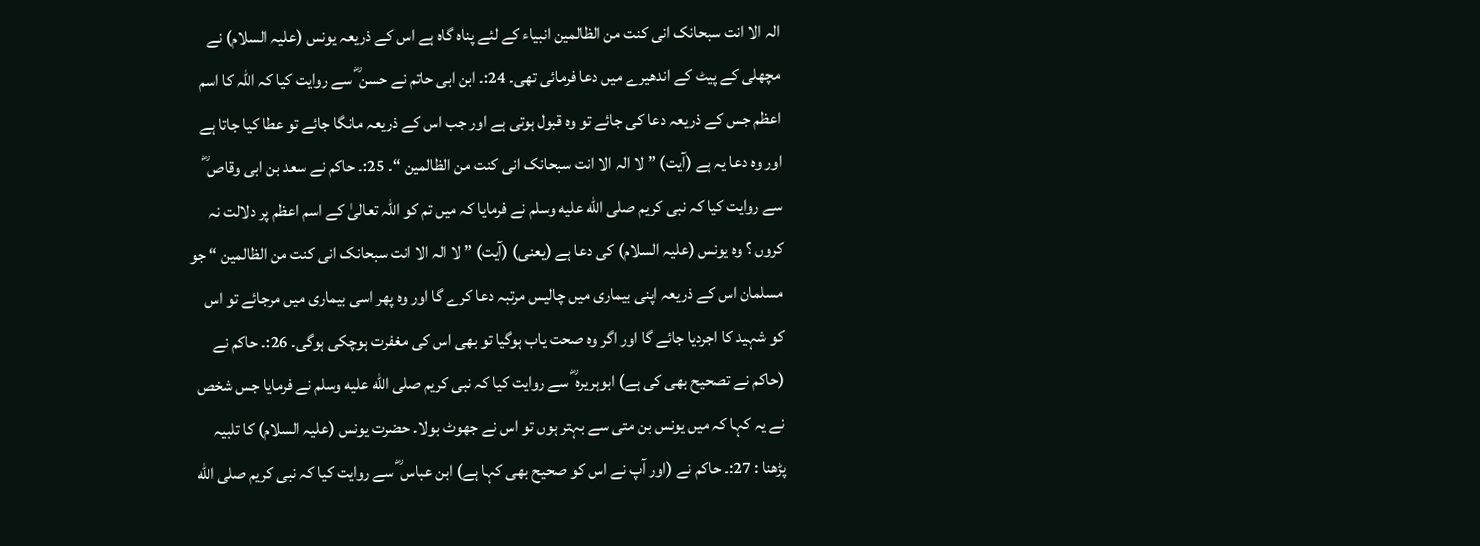الہ الا انت سبحانک انی کنت من الظالمین انبیاء کے لئے پناہ گاہ ہے اس کے ذریعہ یونس (علیہ السلام) نے مچھلی کے پیٹ کے اندھیرے میں دعا فرمائی تھی۔ 24:۔ ابن ابی حاتم نے حسن ؓ سے روایت کیا کہ اللہ کا اسم اعظم جس کے ذریعہ دعا کی جائے تو وہ قبول ہوتی ہے اور جب اس کے ذریعہ مانگا جائے تو عطا کیا جاتا ہے اور وہ دعا یہ ہے (آیت) ” لا الہ الا انت سبحانک انی کنت من الظالمین “۔ 25:۔ حاکم نے سعد بن ابی وقاص ؓ سے روایت کیا کہ نبی کریم صلى الله عليه وسلم نے فرمایا کہ میں تم کو اللہ تعالیٰ کے اسم اعظم پر دلالت نہ کروں ؟ وہ یونس (علیہ السلام) کی دعا ہے (یعنی) (آیت) ” لا الہ الا انت سبحانک انی کنت من الظالمین “ جو مسلمان اس کے ذریعہ اپنی بیماری میں چالیس مرتبہ دعا کرے گا اور وہ پھر اسی بیماری میں مرجائے تو اس کو شہید کا اجردیا جائے گا اور اگر وہ صحت یاب ہوگیا تو بھی اس کی مغفرت ہوچکی ہوگی۔ 26:۔ حاکم نے (حاکم نے تصحیح بھی کی ہے) ابوہریرہ ؓ سے روایت کیا کہ نبی کریم صلى الله عليه وسلم نے فرمایا جس شخص نے یہ کہا کہ میں یونس بن متی سے بہتر ہوں تو اس نے جھوٹ بولا۔ حضرت یونس (علیہ السلام) کا تلبیہ پڑھنا : 27:۔ حاکم نے (اور آپ نے اس کو صحیح بھی کہا ہے) ابن عباس ؓ سے روایت کیا کہ نبی کریم صلى الله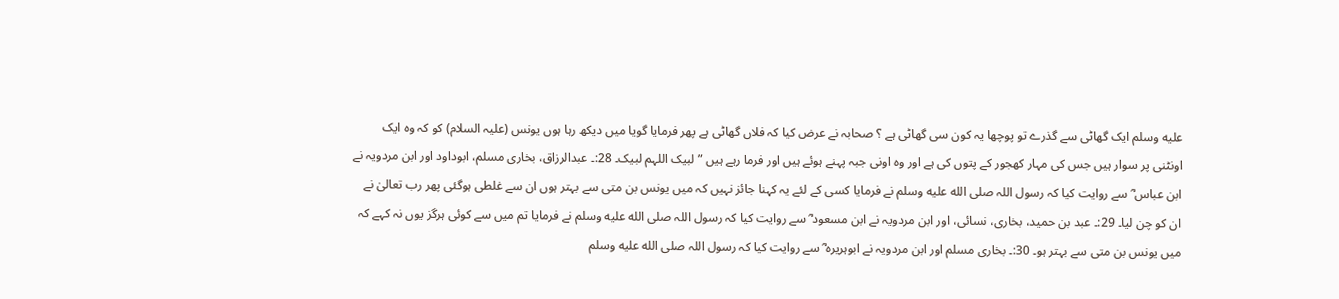عليه وسلم ایک گھاٹی سے گذرے تو پوچھا یہ کون سی گھاٹی ہے ؟ صحابہ نے عرض کیا کہ فلاں گھاٹی ہے پھر فرمایا گویا میں دیکھ رہا ہوں یونس (علیہ السلام) کو کہ وہ ایک اونٹنی پر سوار ہیں جس کی مہار کھجور کے پتوں کی ہے اور وہ اونی جبہ پہنے ہوئے ہیں اور فرما رہے ہیں ” لبیک اللہم لبیک۔ 28:۔ عبدالرزاق، بخاری مسلم، ابوداود اور ابن مردویہ نے ابن عباس ؓ سے روایت کیا کہ رسول اللہ صلى الله عليه وسلم نے فرمایا کسی کے لئے یہ کہنا جائز نہیں کہ میں یونس بن متی سے بہتر ہوں ان سے غلطی ہوگئی پھر رب تعالیٰ نے ان کو چن لیا۔ 29:۔ عبد بن حمید، بخاری، نسائی، اور ابن مردویہ نے ابن مسعود ؓ سے روایت کیا کہ رسول اللہ صلى الله عليه وسلم نے فرمایا تم میں سے کوئی ہرگز یوں نہ کہے کہ میں یونس بن متی سے بہتر ہو۔ 30:۔ بخاری مسلم اور ابن مردویہ نے ابوہریرہ ؓ سے روایت کیا کہ رسول اللہ صلى الله عليه وسلم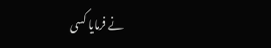نے فرمایا کسی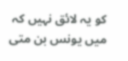کو یہ لائق نہیں کہ میں یونس بن متی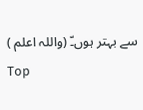سے بہتر ہوں۔ّ (واللہ اعلم )
Top